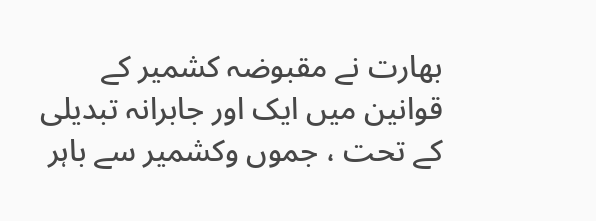بھارت نے مقبوضہ کشمیر کے قوانین میں ایک اور جابرانہ تبدیلی کے تحت ، جموں وکشمیر سے باہر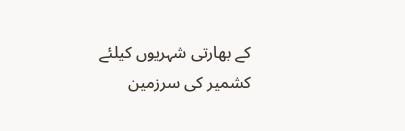کے بھارتی شہریوں کیلئے کشمیر کی سرزمین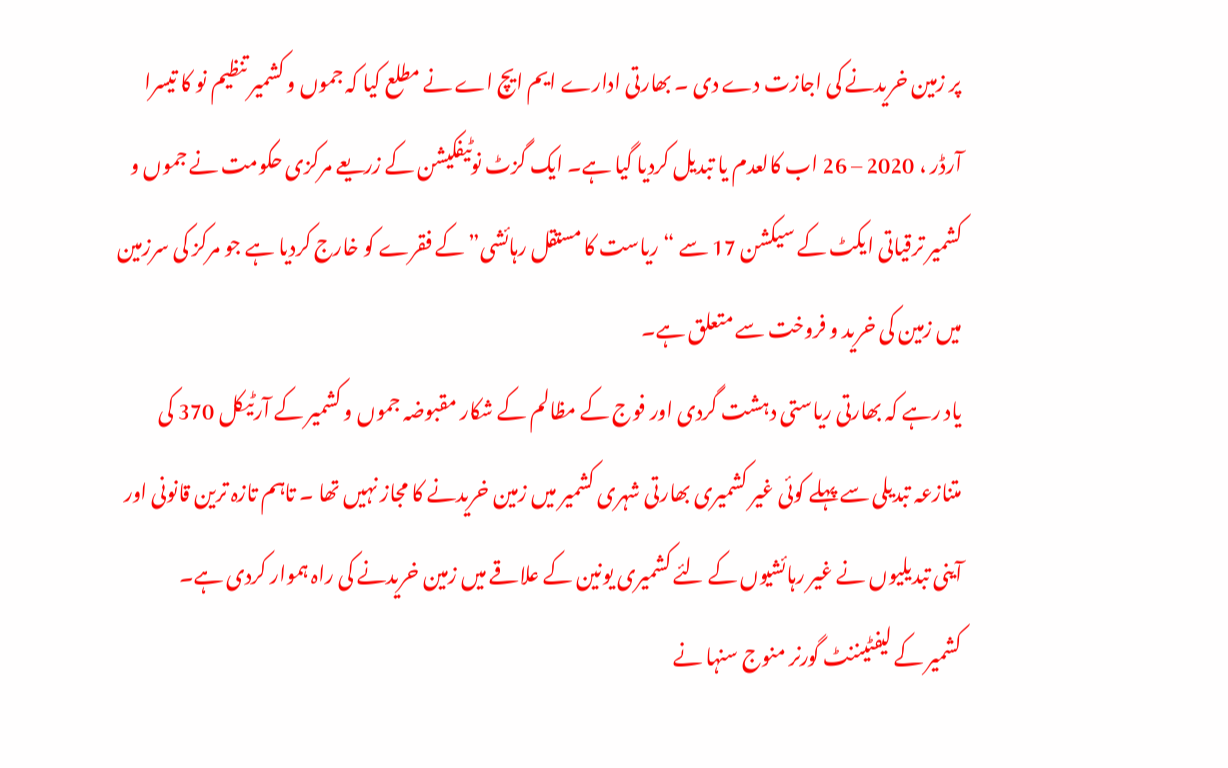پر زمین خریدنے کی اجازت دے دی ۔ بھارتی ادارے ایم ایچ اے نے مطلع کیا کہ جموں و کشمیر تنظیم نو کا تیسرا آرڈر ، 2020 – 26 اب کالعدم یا تبدیل کردیا گیا ہے۔ ایک گزٹ نوٹیفکیشن کے زریعے مرکزی حکومت نے جموں و کشمیر ترقیاتی ایکٹ کے سیکشن 17 سے “ریاست کا مستقل رہائشی” کے فقرے کو خارج کردیا ہے جو مرکز کی سرزمین میں زمین کی خرید و فروخت سے متعلق ہے۔
یاد رہے کہ بھارتی ریاستی دہشت گردی اور فوج کے مظالم کے شکار مقبوضہ جموں و کشمیر کے آرٹیکل 370 کی متنازعہ تبدیلی سے پہلے کوئی غیر کشمیری بھارتی شہری کشمیر میں زمین خریدنے کا مجاز نہیں تھا ۔ تاہم تازہ ترین قانونی اور آینی تبدیلیوں نے غیر رہائشیوں کے لئے کشمیری یونین کے علاقے میں زمین خریدنے کی راہ ہموار کردی ہے۔
کشمیر کے لیفٹیننٹ گورنر منوج سنہا نے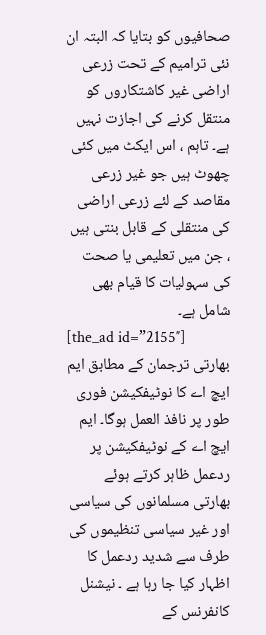صحافیوں کو بتایا کہ البتہ ان نئی ترامیم کے تحت زرعی اراضی غیر کاشتکاروں کو منتقل کرنے کی اجازت نہیں ہے۔ تاہم ، اس ایکٹ میں کئی چھوٹ ہیں جو غیر زرعی مقاصد کے لئے زرعی اراضی کی منتقلی کے قابل بنتی ہیں ، جن میں تعلیمی یا صحت کی سہولیات کا قیام بھی شامل ہے۔
[the_ad id=”2155″]
بھارتی ترجمان کے مطابق ایم ایچ اے کا نوٹیفکیشن فوری طور پر نافذ العمل ہوگا۔ ایم ایچ اے کے نوٹیفکیشن پر ردعمل ظاہر کرتے ہوئے بھارتی مسلمانوں کی سیاسی اور غیر سیاسی تنظیموں کی طرف سے شدید ردعمل کا اظہار کیا جا رہا ہے ۔ نیشنل کانفرنس کے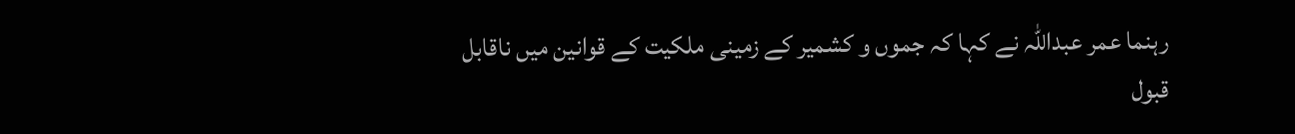رہنما عمر عبداللہ نے کہا کہ جموں و کشمیر کے زمینی ملکیت کے قوانین میں ناقابل قبول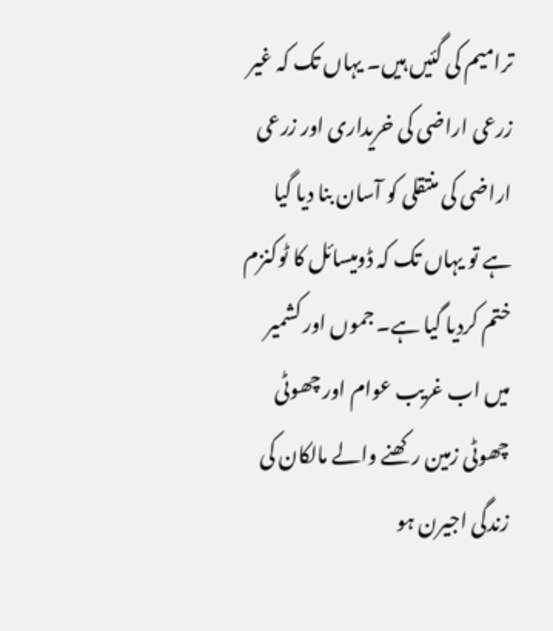ترامیم کی گئیں ہیں۔ یہاں تک کہ غیر زرعی اراضی کی خریداری اور زرعی اراضی کی منتقلی کو آسان بنا دیا گیا ہے تو یہاں تک کہ ڈومیسائل کا ٹوکنزم ختم کردیا گیا ہے۔ جموں اور کشمیر میں اب غریب عوام اور چھوٹی چھوٹی زمین رکھنے والے مالکان کی زندگی اجیرن ہو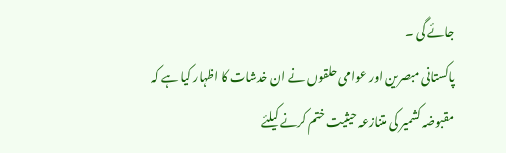جائے گی ۔
پاکستانی مبصرین اور عوامی حلقوں نے ان خدشات کا اظہار کیا ہے کہ مقبوضہ کشمیر کی متنازعہ حیثیت ختم کرنے کیلئے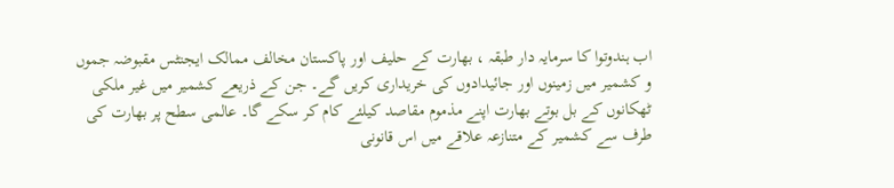اب ہندوتوا کا سرمایہ دار طبقہ ، بھارت کے حلیف اور پاکستان مخالف ممالک ایجنٹس مقبوضہ جموں و کشمیر میں زمینوں اور جائیدادوں کی خریداری کریں گے۔ جن کے ذریعے کشمیر میں غیر ملکی ٹھکانوں کے بل بوتے بھارت اپنے مذموم مقاصد کیلئے کام کر سکے گا۔ عالمی سطح پر بھارت کی طرف سے کشمیر کے متنازعہ علاقے میں اس قانونی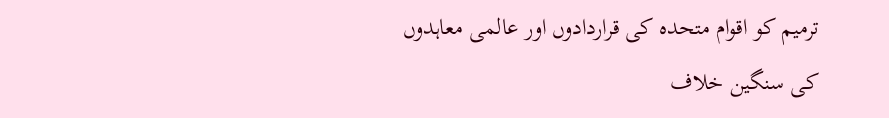ترمیم کو اقوام متحدہ کی قراردادوں اور عالمی معاہدوں
کی سنگین خلاف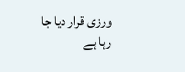ورزی قرار دیا جا رہا ہے